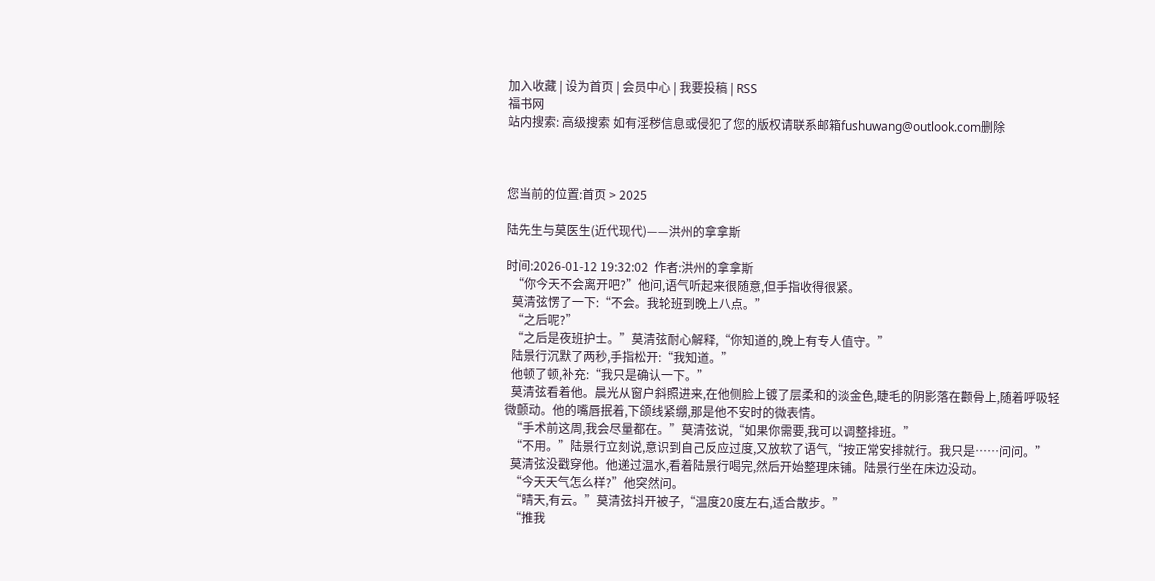加入收藏 | 设为首页 | 会员中心 | 我要投稿 | RSS
福书网
站内搜索: 高级搜索 如有淫秽信息或侵犯了您的版权请联系邮箱fushuwang@outlook.com删除



您当前的位置:首页 > 2025

陆先生与莫医生(近代现代)——洪州的拿拿斯

时间:2026-01-12 19:32:02  作者:洪州的拿拿斯
  “你今天不会离开吧?”他问,语气听起来很随意,但手指收得很紧。
  莫清弦愣了一下:“不会。我轮班到晚上八点。”
  “之后呢?”
  “之后是夜班护士。”莫清弦耐心解释,“你知道的,晚上有专人值守。”
  陆景行沉默了两秒,手指松开:“我知道。”
  他顿了顿,补充:“我只是确认一下。”
  莫清弦看着他。晨光从窗户斜照进来,在他侧脸上镀了层柔和的淡金色,睫毛的阴影落在颧骨上,随着呼吸轻微颤动。他的嘴唇抿着,下颌线紧绷,那是他不安时的微表情。
  “手术前这周,我会尽量都在。”莫清弦说,“如果你需要,我可以调整排班。”
  “不用。”陆景行立刻说,意识到自己反应过度,又放软了语气,“按正常安排就行。我只是……问问。”
  莫清弦没戳穿他。他递过温水,看着陆景行喝完,然后开始整理床铺。陆景行坐在床边没动。
  “今天天气怎么样?”他突然问。
  “晴天,有云。”莫清弦抖开被子,“温度20度左右,适合散步。”
  “推我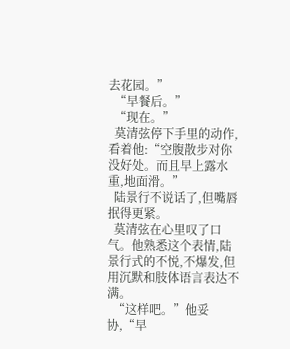去花园。”
  “早餐后。”
  “现在。”
  莫清弦停下手里的动作,看着他:“空腹散步对你没好处。而且早上露水重,地面滑。”
  陆景行不说话了,但嘴唇抿得更紧。
  莫清弦在心里叹了口气。他熟悉这个表情,陆景行式的不悦,不爆发,但用沉默和肢体语言表达不满。
  “这样吧。”他妥协,“早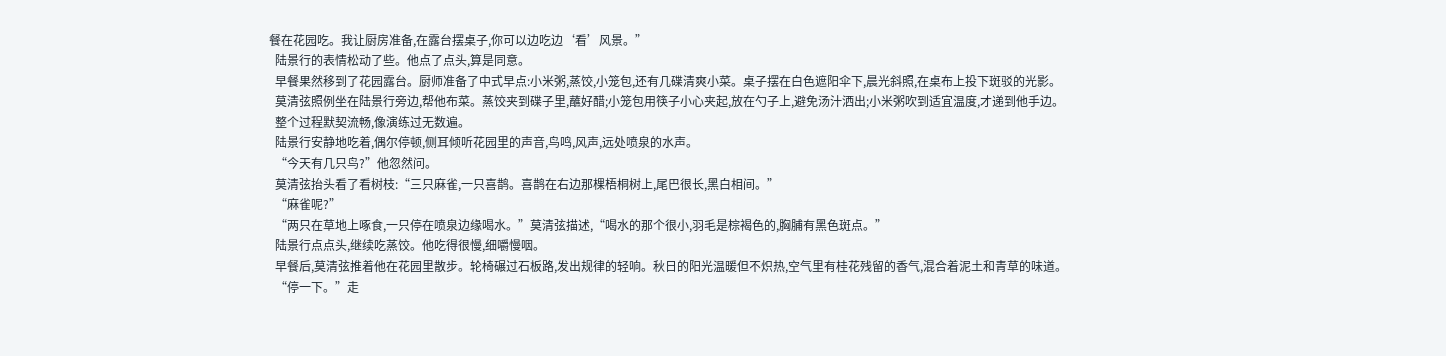餐在花园吃。我让厨房准备,在露台摆桌子,你可以边吃边‘看’风景。”
  陆景行的表情松动了些。他点了点头,算是同意。
  早餐果然移到了花园露台。厨师准备了中式早点:小米粥,蒸饺,小笼包,还有几碟清爽小菜。桌子摆在白色遮阳伞下,晨光斜照,在桌布上投下斑驳的光影。
  莫清弦照例坐在陆景行旁边,帮他布菜。蒸饺夹到碟子里,蘸好醋;小笼包用筷子小心夹起,放在勺子上,避免汤汁洒出;小米粥吹到适宜温度,才递到他手边。
  整个过程默契流畅,像演练过无数遍。
  陆景行安静地吃着,偶尔停顿,侧耳倾听花园里的声音,鸟鸣,风声,远处喷泉的水声。
  “今天有几只鸟?”他忽然问。
  莫清弦抬头看了看树枝:“三只麻雀,一只喜鹊。喜鹊在右边那棵梧桐树上,尾巴很长,黑白相间。”
  “麻雀呢?”
  “两只在草地上啄食,一只停在喷泉边缘喝水。”莫清弦描述,“喝水的那个很小,羽毛是棕褐色的,胸脯有黑色斑点。”
  陆景行点点头,继续吃蒸饺。他吃得很慢,细嚼慢咽。
  早餐后,莫清弦推着他在花园里散步。轮椅碾过石板路,发出规律的轻响。秋日的阳光温暖但不炽热,空气里有桂花残留的香气,混合着泥土和青草的味道。
  “停一下。”走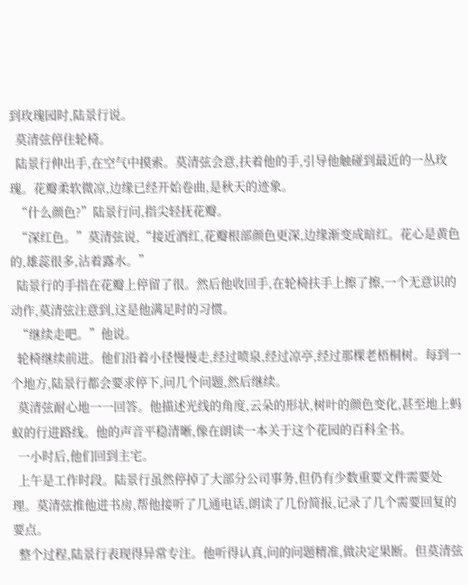到玫瑰园时,陆景行说。
  莫清弦停住轮椅。
  陆景行伸出手,在空气中摸索。莫清弦会意,扶着他的手,引导他触碰到最近的一丛玫瑰。花瓣柔软微凉,边缘已经开始卷曲,是秋天的迹象。
  “什么颜色?”陆景行问,指尖轻抚花瓣。
  “深红色。”莫清弦说,“接近酒红,花瓣根部颜色更深,边缘渐变成暗红。花心是黄色的,雄蕊很多,沾着露水。”
  陆景行的手指在花瓣上停留了很。然后他收回手,在轮椅扶手上擦了擦,一个无意识的动作,莫清弦注意到,这是他满足时的习惯。
  “继续走吧。”他说。
  轮椅继续前进。他们沿着小径慢慢走,经过喷泉,经过凉亭,经过那棵老梧桐树。每到一个地方,陆景行都会要求停下,问几个问题,然后继续。
  莫清弦耐心地一一回答。他描述光线的角度,云朵的形状,树叶的颜色变化,甚至地上蚂蚁的行进路线。他的声音平稳清晰,像在朗读一本关于这个花园的百科全书。
  一小时后,他们回到主宅。
  上午是工作时段。陆景行虽然停掉了大部分公司事务,但仍有少数重要文件需要处理。莫清弦推他进书房,帮他接听了几通电话,朗读了几份简报,记录了几个需要回复的要点。
  整个过程,陆景行表现得异常专注。他听得认真,问的问题精准,做决定果断。但莫清弦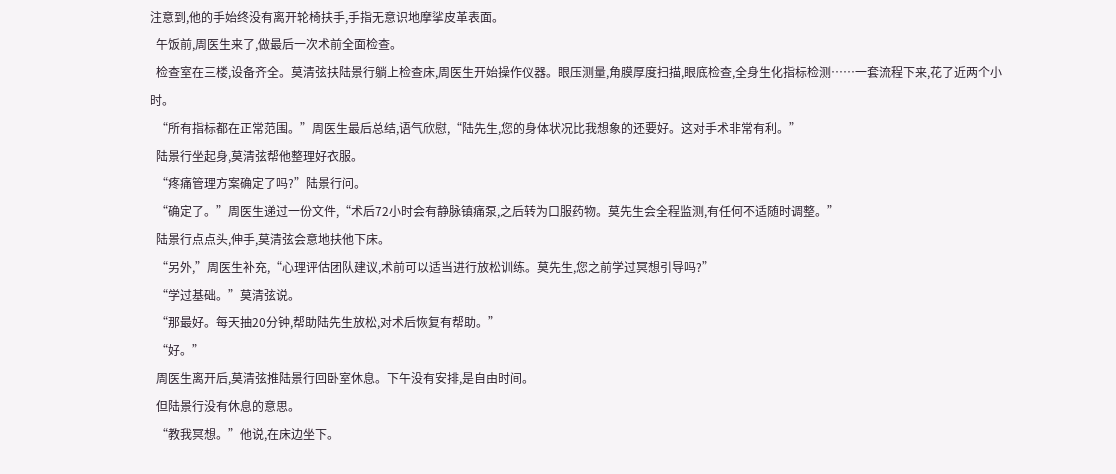注意到,他的手始终没有离开轮椅扶手,手指无意识地摩挲皮革表面。
  午饭前,周医生来了,做最后一次术前全面检查。
  检查室在三楼,设备齐全。莫清弦扶陆景行躺上检查床,周医生开始操作仪器。眼压测量,角膜厚度扫描,眼底检查,全身生化指标检测……一套流程下来,花了近两个小时。
  “所有指标都在正常范围。”周医生最后总结,语气欣慰,“陆先生,您的身体状况比我想象的还要好。这对手术非常有利。”
  陆景行坐起身,莫清弦帮他整理好衣服。
  “疼痛管理方案确定了吗?”陆景行问。
  “确定了。”周医生递过一份文件,“术后72小时会有静脉镇痛泵,之后转为口服药物。莫先生会全程监测,有任何不适随时调整。”
  陆景行点点头,伸手,莫清弦会意地扶他下床。
  “另外,”周医生补充,“心理评估团队建议,术前可以适当进行放松训练。莫先生,您之前学过冥想引导吗?”
  “学过基础。”莫清弦说。
  “那最好。每天抽20分钟,帮助陆先生放松,对术后恢复有帮助。”
  “好。”
  周医生离开后,莫清弦推陆景行回卧室休息。下午没有安排,是自由时间。
  但陆景行没有休息的意思。
  “教我冥想。”他说,在床边坐下。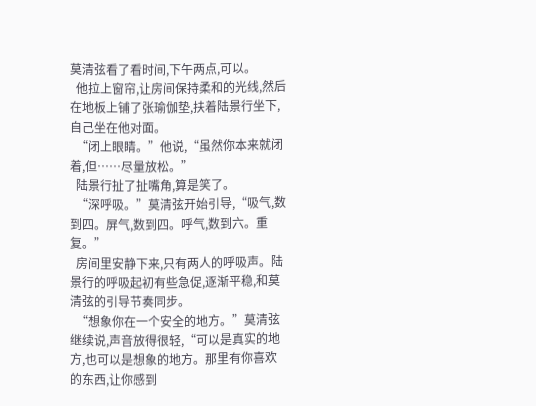莫清弦看了看时间,下午两点,可以。
  他拉上窗帘,让房间保持柔和的光线,然后在地板上铺了张瑜伽垫,扶着陆景行坐下,自己坐在他对面。
  “闭上眼睛。”他说,“虽然你本来就闭着,但……尽量放松。”
  陆景行扯了扯嘴角,算是笑了。
  “深呼吸。”莫清弦开始引导,“吸气,数到四。屏气,数到四。呼气,数到六。重复。”
  房间里安静下来,只有两人的呼吸声。陆景行的呼吸起初有些急促,逐渐平稳,和莫清弦的引导节奏同步。
  “想象你在一个安全的地方。”莫清弦继续说,声音放得很轻,“可以是真实的地方,也可以是想象的地方。那里有你喜欢的东西,让你感到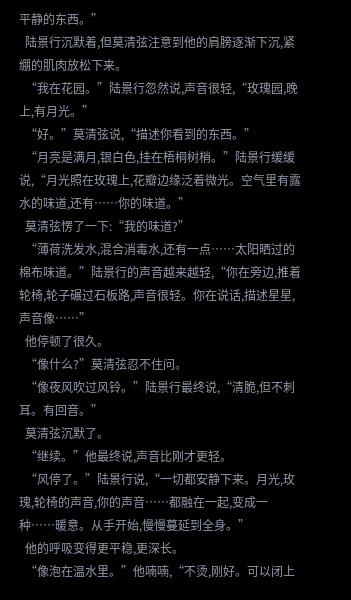平静的东西。”
  陆景行沉默着,但莫清弦注意到他的肩膀逐渐下沉,紧绷的肌肉放松下来。
  “我在花园。”陆景行忽然说,声音很轻,“玫瑰园,晚上,有月光。”
  “好。”莫清弦说,“描述你看到的东西。”
  “月亮是满月,银白色,挂在梧桐树梢。”陆景行缓缓说,“月光照在玫瑰上,花瓣边缘泛着微光。空气里有露水的味道,还有……你的味道。”
  莫清弦愣了一下:“我的味道?”
  “薄荷洗发水,混合消毒水,还有一点……太阳晒过的棉布味道。”陆景行的声音越来越轻,“你在旁边,推着轮椅,轮子碾过石板路,声音很轻。你在说话,描述星星,声音像……”
  他停顿了很久。
  “像什么?”莫清弦忍不住问。
  “像夜风吹过风铃。”陆景行最终说,“清脆,但不刺耳。有回音。”
  莫清弦沉默了。
  “继续。”他最终说,声音比刚才更轻。
  “风停了。”陆景行说,“一切都安静下来。月光,玫瑰,轮椅的声音,你的声音……都融在一起,变成一种……暖意。从手开始,慢慢蔓延到全身。”
  他的呼吸变得更平稳,更深长。
  “像泡在温水里。”他喃喃,“不烫,刚好。可以闭上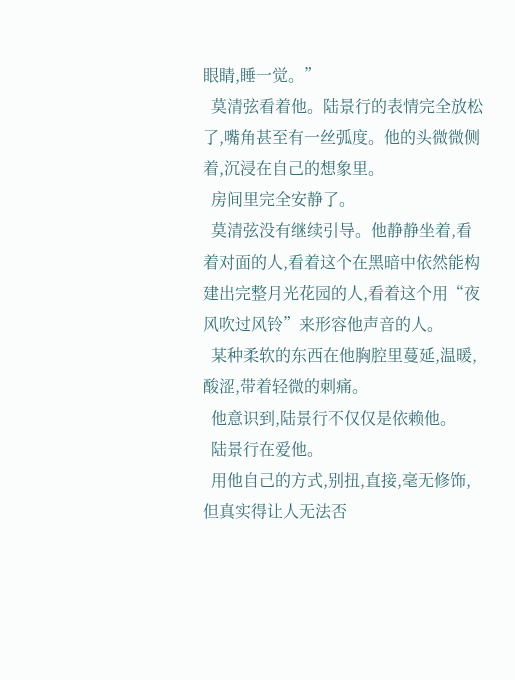眼睛,睡一觉。”
  莫清弦看着他。陆景行的表情完全放松了,嘴角甚至有一丝弧度。他的头微微侧着,沉浸在自己的想象里。
  房间里完全安静了。
  莫清弦没有继续引导。他静静坐着,看着对面的人,看着这个在黑暗中依然能构建出完整月光花园的人,看着这个用“夜风吹过风铃”来形容他声音的人。
  某种柔软的东西在他胸腔里蔓延,温暖,酸涩,带着轻微的刺痛。
  他意识到,陆景行不仅仅是依赖他。
  陆景行在爱他。
  用他自己的方式,别扭,直接,毫无修饰,但真实得让人无法否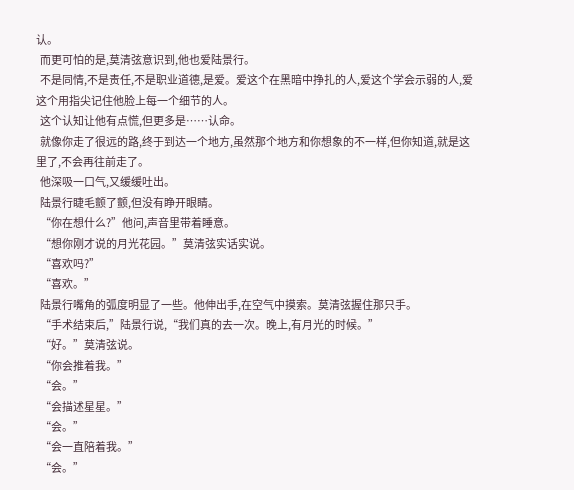认。
  而更可怕的是,莫清弦意识到,他也爱陆景行。
  不是同情,不是责任,不是职业道德,是爱。爱这个在黑暗中挣扎的人,爱这个学会示弱的人,爱这个用指尖记住他脸上每一个细节的人。
  这个认知让他有点慌,但更多是……认命。
  就像你走了很远的路,终于到达一个地方,虽然那个地方和你想象的不一样,但你知道,就是这里了,不会再往前走了。
  他深吸一口气,又缓缓吐出。
  陆景行睫毛颤了颤,但没有睁开眼睛。
  “你在想什么?”他问,声音里带着睡意。
  “想你刚才说的月光花园。”莫清弦实话实说。
  “喜欢吗?”
  “喜欢。”
  陆景行嘴角的弧度明显了一些。他伸出手,在空气中摸索。莫清弦握住那只手。
  “手术结束后,”陆景行说,“我们真的去一次。晚上,有月光的时候。”
  “好。”莫清弦说。
  “你会推着我。”
  “会。”
  “会描述星星。”
  “会。”
  “会一直陪着我。”
  “会。”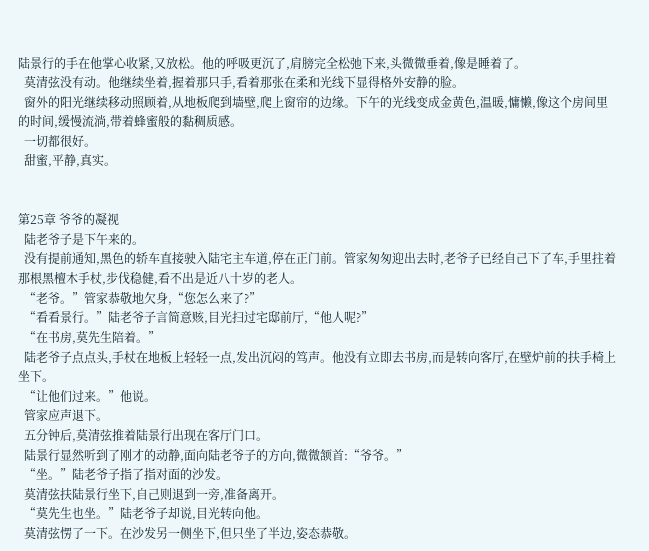陆景行的手在他掌心收紧,又放松。他的呼吸更沉了,肩膀完全松弛下来,头微微垂着,像是睡着了。
  莫清弦没有动。他继续坐着,握着那只手,看着那张在柔和光线下显得格外安静的脸。
  窗外的阳光继续移动照顾着,从地板爬到墙壁,爬上窗帘的边缘。下午的光线变成金黄色,温暖,慵懒,像这个房间里的时间,缓慢流淌,带着蜂蜜般的黏稠质感。
  一切都很好。
  甜蜜,平静,真实。


第25章 爷爷的凝视
  陆老爷子是下午来的。
  没有提前通知,黑色的轿车直接驶入陆宅主车道,停在正门前。管家匆匆迎出去时,老爷子已经自己下了车,手里拄着那根黑檀木手杖,步伐稳健,看不出是近八十岁的老人。
  “老爷。”管家恭敬地欠身,“您怎么来了?”
  “看看景行。”陆老爷子言简意赅,目光扫过宅邸前厅,“他人呢?”
  “在书房,莫先生陪着。”
  陆老爷子点点头,手杖在地板上轻轻一点,发出沉闷的笃声。他没有立即去书房,而是转向客厅,在壁炉前的扶手椅上坐下。
  “让他们过来。”他说。
  管家应声退下。
  五分钟后,莫清弦推着陆景行出现在客厅门口。
  陆景行显然听到了刚才的动静,面向陆老爷子的方向,微微颔首:“爷爷。”
  “坐。”陆老爷子指了指对面的沙发。
  莫清弦扶陆景行坐下,自己则退到一旁,准备离开。
  “莫先生也坐。”陆老爷子却说,目光转向他。
  莫清弦愣了一下。在沙发另一侧坐下,但只坐了半边,姿态恭敬。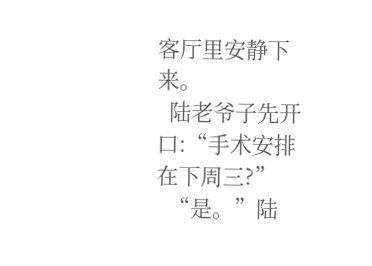客厅里安静下来。
  陆老爷子先开口:“手术安排在下周三?”
  “是。”陆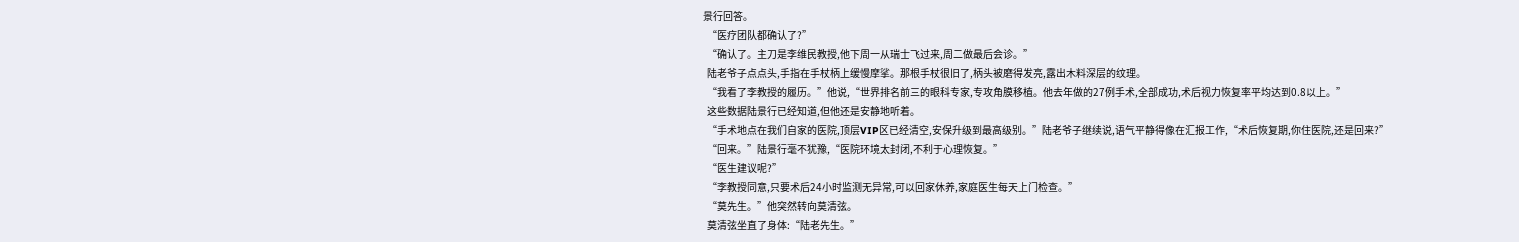景行回答。
  “医疗团队都确认了?”
  “确认了。主刀是李维民教授,他下周一从瑞士飞过来,周二做最后会诊。”
  陆老爷子点点头,手指在手杖柄上缓慢摩挲。那根手杖很旧了,柄头被磨得发亮,露出木料深层的纹理。
  “我看了李教授的履历。”他说,“世界排名前三的眼科专家,专攻角膜移植。他去年做的27例手术,全部成功,术后视力恢复率平均达到0.8以上。”
  这些数据陆景行已经知道,但他还是安静地听着。
  “手术地点在我们自家的医院,顶层VIP区已经清空,安保升级到最高级别。”陆老爷子继续说,语气平静得像在汇报工作,“术后恢复期,你住医院,还是回来?”
  “回来。”陆景行毫不犹豫,“医院环境太封闭,不利于心理恢复。”
  “医生建议呢?”
  “李教授同意,只要术后24小时监测无异常,可以回家休养,家庭医生每天上门检查。”
  “莫先生。”他突然转向莫清弦。
  莫清弦坐直了身体:“陆老先生。”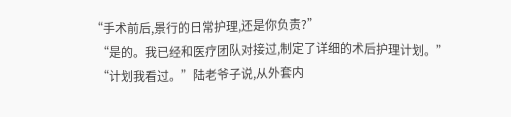“手术前后,景行的日常护理,还是你负责?”
  “是的。我已经和医疗团队对接过,制定了详细的术后护理计划。”
  “计划我看过。”陆老爷子说,从外套内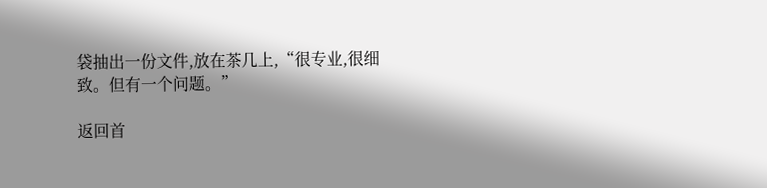袋抽出一份文件,放在茶几上,“很专业,很细致。但有一个问题。”

返回首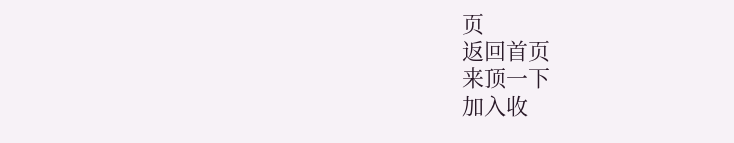页
返回首页
来顶一下
加入收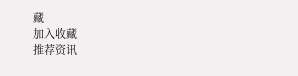藏
加入收藏
推荐资讯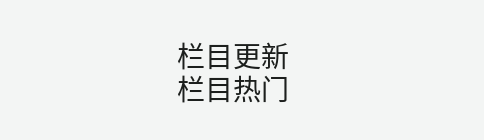栏目更新
栏目热门